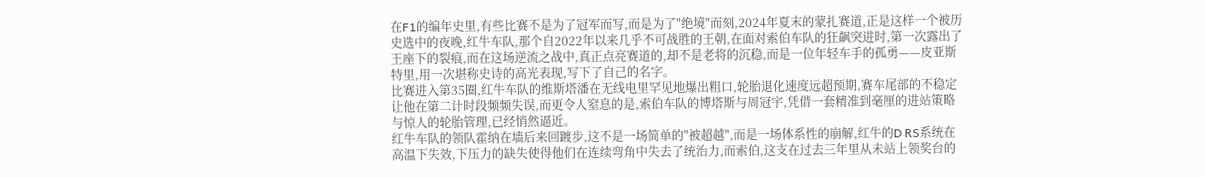在F1的编年史里,有些比赛不是为了冠军而写,而是为了"绝境"而刻,2024年夏末的蒙扎赛道,正是这样一个被历史选中的夜晚,红牛车队,那个自2022年以来几乎不可战胜的王朝,在面对索伯车队的狂飙突进时,第一次露出了王座下的裂痕,而在这场逆流之战中,真正点亮赛道的,却不是老将的沉稳,而是一位年轻车手的孤勇——皮亚斯特里,用一次堪称史诗的高光表现,写下了自己的名字。
比赛进入第35圈,红牛车队的维斯塔潘在无线电里罕见地爆出粗口,轮胎退化速度远超预期,赛车尾部的不稳定让他在第二计时段频频失误,而更令人窒息的是,索伯车队的博塔斯与周冠宇,凭借一套精准到毫厘的进站策略与惊人的轮胎管理,已经悄然逼近。
红牛车队的领队霍纳在墙后来回踱步,这不是一场简单的"被超越",而是一场体系性的崩解,红牛的D RS系统在高温下失效,下压力的缺失使得他们在连续弯角中失去了统治力,而索伯,这支在过去三年里从未站上领奖台的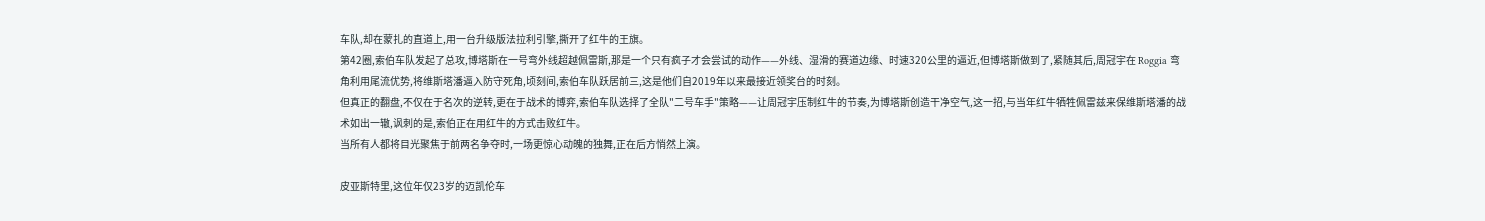车队,却在蒙扎的直道上,用一台升级版法拉利引擎,撕开了红牛的王旗。
第42圈,索伯车队发起了总攻,博塔斯在一号弯外线超越佩雷斯,那是一个只有疯子才会尝试的动作——外线、湿滑的赛道边缘、时速320公里的逼近,但博塔斯做到了,紧随其后,周冠宇在 Roggia 弯角利用尾流优势,将维斯塔潘逼入防守死角,顷刻间,索伯车队跃居前三,这是他们自2019年以来最接近领奖台的时刻。
但真正的翻盘,不仅在于名次的逆转,更在于战术的博弈,索伯车队选择了全队"二号车手"策略——让周冠宇压制红牛的节奏,为博塔斯创造干净空气,这一招,与当年红牛牺牲佩雷兹来保维斯塔潘的战术如出一辙,讽刺的是,索伯正在用红牛的方式击败红牛。
当所有人都将目光聚焦于前两名争夺时,一场更惊心动魄的独舞,正在后方悄然上演。

皮亚斯特里,这位年仅23岁的迈凯伦车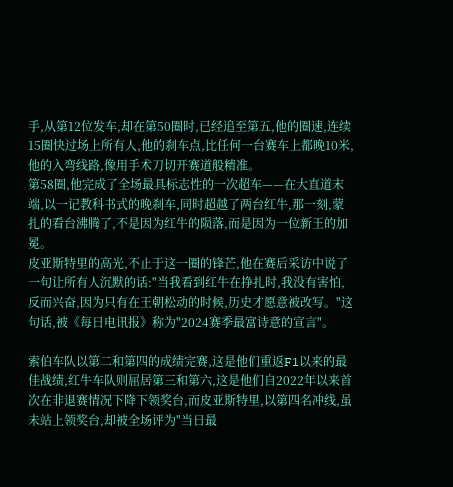手,从第12位发车,却在第50圈时,已经追至第五,他的圈速,连续15圈快过场上所有人,他的刹车点,比任何一台赛车上都晚10米,他的入弯线路,像用手术刀切开赛道般精准。
第58圈,他完成了全场最具标志性的一次超车——在大直道末端,以一记教科书式的晚刹车,同时超越了两台红牛,那一刻,蒙扎的看台沸腾了,不是因为红牛的陨落,而是因为一位新王的加冕。
皮亚斯特里的高光,不止于这一圈的锋芒,他在赛后采访中说了一句让所有人沉默的话:"当我看到红牛在挣扎时,我没有害怕,反而兴奋,因为只有在王朝松动的时候,历史才愿意被改写。"这句话,被《每日电讯报》称为"2024赛季最富诗意的宣言"。

索伯车队以第二和第四的成绩完赛,这是他们重返F1以来的最佳战绩,红牛车队则屈居第三和第六,这是他们自2022年以来首次在非退赛情况下降下领奖台,而皮亚斯特里,以第四名冲线,虽未站上领奖台,却被全场评为"当日最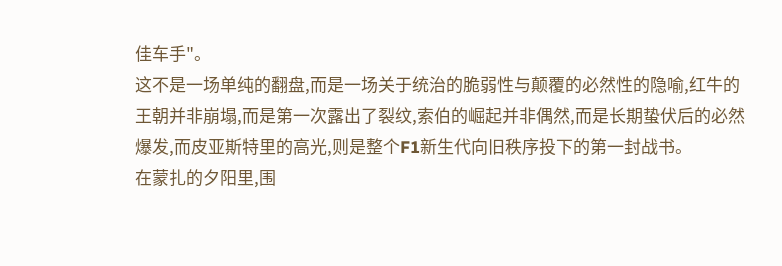佳车手"。
这不是一场单纯的翻盘,而是一场关于统治的脆弱性与颠覆的必然性的隐喻,红牛的王朝并非崩塌,而是第一次露出了裂纹,索伯的崛起并非偶然,而是长期蛰伏后的必然爆发,而皮亚斯特里的高光,则是整个F1新生代向旧秩序投下的第一封战书。
在蒙扎的夕阳里,围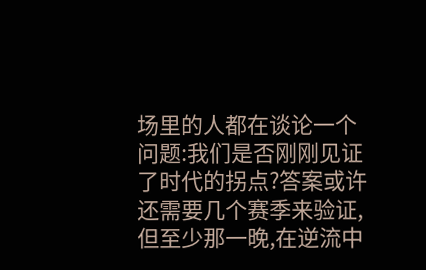场里的人都在谈论一个问题:我们是否刚刚见证了时代的拐点?答案或许还需要几个赛季来验证,但至少那一晚,在逆流中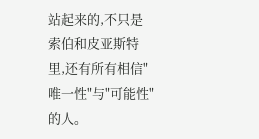站起来的,不只是索伯和皮亚斯特里,还有所有相信"唯一性"与"可能性"的人。